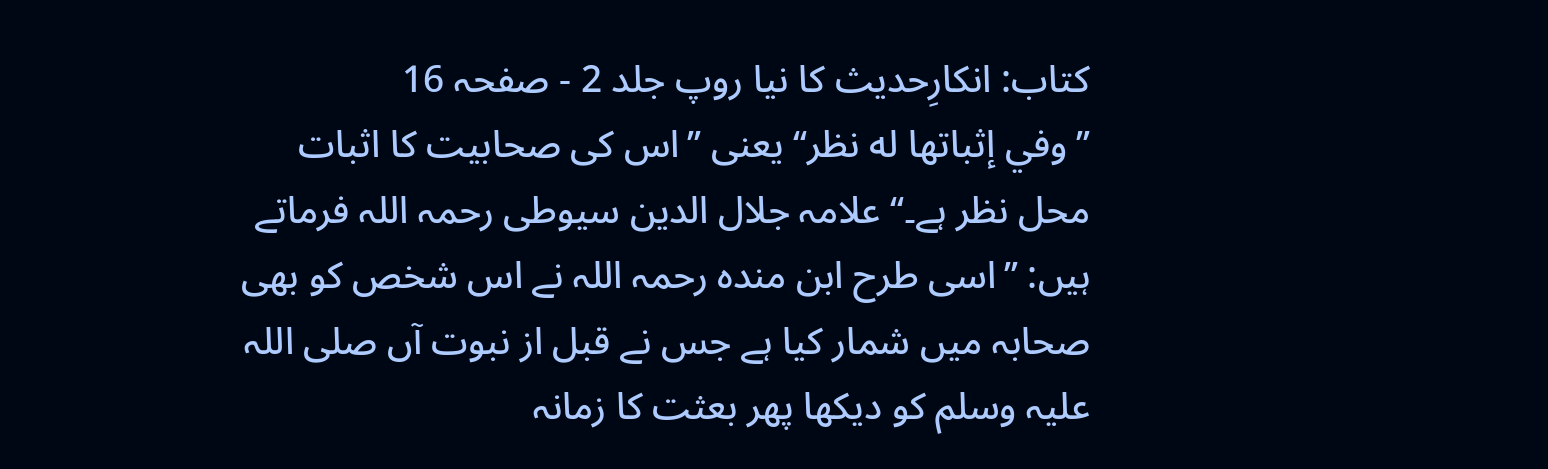کتاب: انکارِحدیث کا نیا روپ جلد 2 - صفحہ 16
’’وفي إثباتها له نظر‘‘ یعنی ’’اس کی صحابیت کا اثبات محل نظر ہے۔‘‘ علامہ جلال الدین سیوطی رحمہ اللہ فرماتے ہیں: ’’اسی طرح ابن مندہ رحمہ اللہ نے اس شخص کو بھی صحابہ میں شمار کیا ہے جس نے قبل از نبوت آں صلی اللہ علیہ وسلم کو دیکھا پھر بعثت کا زمانہ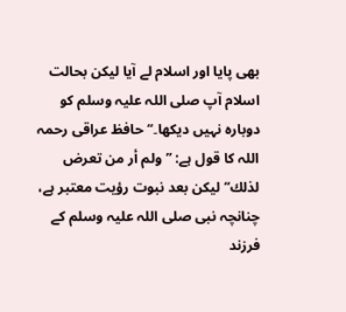بھی پایا اور اسلام لے آیا لیکن بحالت اسلام آپ صلی اللہ علیہ وسلم کو دوبارہ نہیں دیکھا۔‘‘ حافظ عراقی رحمہ اللہ کا قول ہے: ’’ولم أر من تعرض لذلك‘‘ لیکن بعد نبوت رؤیت معتبر ہے، چنانچہ نبی صلی اللہ علیہ وسلم کے فرزند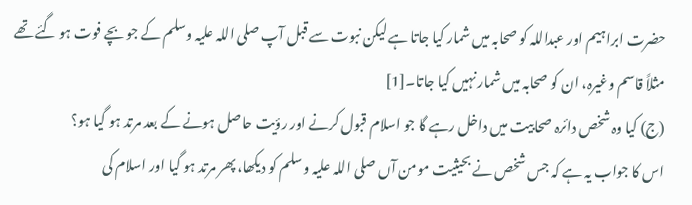حضرت ابراہیم اور عبداللہ کو صحابہ میں شمار کیا جاتا ہے لیکن نبوت سے قبل آپ صلی اللہ علیہ وسلم کے جو بچے فوت ہو گئے تھے مثلاً قاسم وغیرہ، ان کو صحابہ میں شمار نہیں کیا جاتا۔[1]
(ج) کیا وہ شخص دائرہ صحابیت میں داخل رہے گا جو اسلام قبول کرنے اور رؤیت حاصل ہونے کے بعد مرتد ہو گیا ہو؟
اس کا جواب یہ ہے کہ جس شخص نے بحیثیت مومن آں صلی اللہ علیہ وسلم کو دیکھا، پھر مرتد ہو گیا اور اسلام کی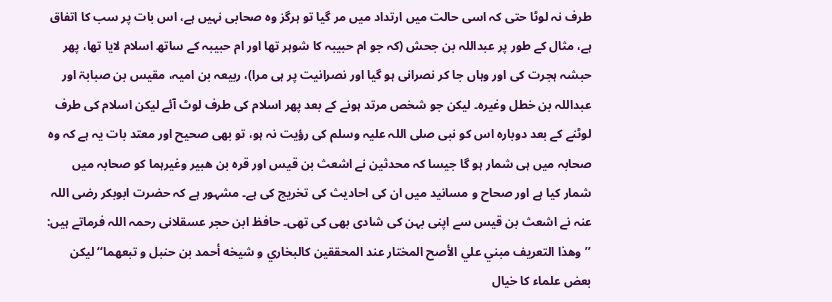طرف نہ لوٹا حتی کہ اسی حالت میں ارتداد میں مر گیا تو ہرگز وہ صحابی نہیں ہے، اس بات پر سب کا اتفاق ہے، مثال کے طور پر عبداللہ بن جحش (کہ جو ام حبیبہ کا شوہر تھا اور ام حبیبہ کے ساتھ اسلام لایا تھا، پھر حبشہ ہجرت کی اور وہاں جا کر نصرانی ہو گیا اور نصرانیت پر ہی مرا)، ربیعہ بن امیہ، مقیس بن صبابۃ اور عبداللہ بن خطل وغیرہ۔ لیکن جو شخص مرتد ہونے کے بعد پھر اسلام کی طرف لوٹ آئے لیکن اسلام کی طرف لوٹنے کے بعد دوبارہ اس کو نبی صلی اللہ علیہ وسلم کی رؤیت نہ ہو، تو بھی صحیح اور معتد بات یہ ہے کہ وہ صحابہ میں ہی شمار ہو گا جیسا کہ محدثین نے اشعث بن قیس اور قرہ بن ھبیر وغیرہما کو صحابہ میں شمار کیا ہے اور صحاح و مسانید میں ان کی احادیث کی تخریج کی ہے۔ مشہور ہے کہ حضرت ابوبکر رضی اللہ عنہ نے اشعث بن قیس سے اپنی بہن کی شادی بھی کی تھی۔ حافظ ابن حجر عسقلانی رحمہ اللہ فرماتے ہیں: ’’وهذا التعريف مبني علي الأصح المختار عند المحققين كالبخاري و شيخه أحمد بن حنبل و تبعهما‘‘ لیکن بعض علماء کا خیال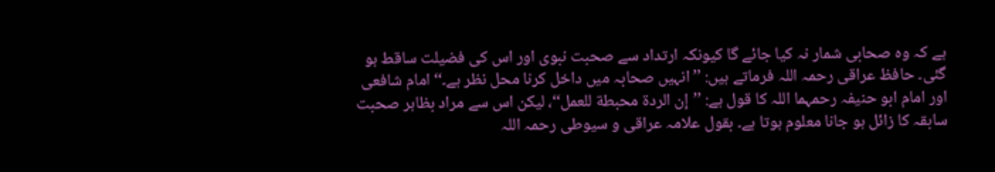ہے کہ وہ صحابی شمار نہ کیا جائے گا کیونکہ ارتداد سے صحبت نبوی اور اس کی فضیلت ساقط ہو گئی۔ حافظ عراقی رحمہ اللہ فرماتے ہیں: ’’انہیں صحابہ میں داخل کرنا محل نظر ہے۔‘‘ امام شافعی اور امام ابو حنیفہ رحمہما اللہ کا قول ہے: ’’إن الردة محبطة للعمل‘‘، لیکن اس سے مراد بظاہر صحبت سابقہ کا زائل ہو جانا معلوم ہوتا ہے۔ بقول علامہ عراقی و سیوطی رحمہ اللہ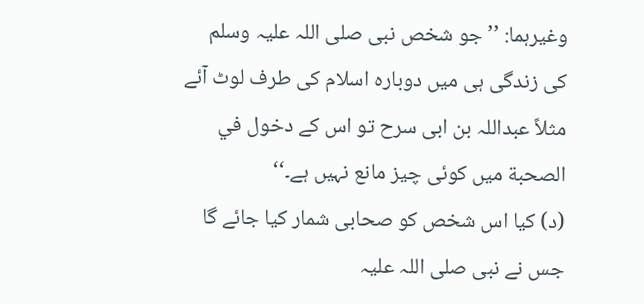وغیرہما: ’’جو شخص نبی صلی اللہ علیہ وسلم کی زندگی ہی میں دوبارہ اسلام کی طرف لوٹ آئے مثلاً عبداللہ بن ابی سرح تو اس کے دخول في الصحبة میں کوئی چیز مانع نہیں ہے۔‘‘
(د) کیا اس شخص کو صحابی شمار کیا جائے گا جس نے نبی صلی اللہ علیہ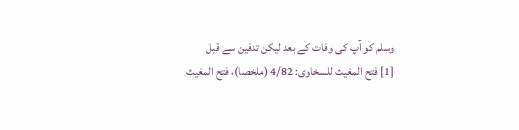وسلم کو آپ کی وفات کے بعد لیکن تدفین سے قبل
[1] فتح المغیث للسخاوی: 4/82 (ملخصا)، فتح المغیث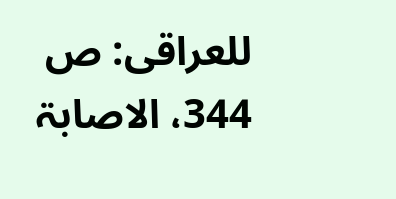للعراقی: ص 344، الاصابۃ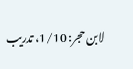لابن حجر: 1/10، تدریب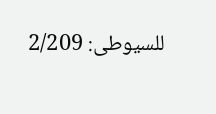للسیوطی: 2/209